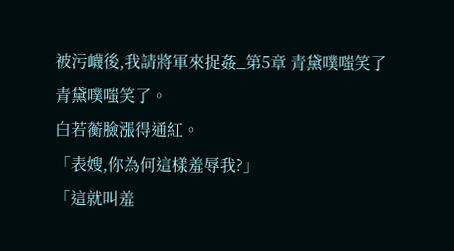被污衊後,我請將軍來捉姦_第5章 青黛噗嗤笑了
青黛噗嗤笑了。
白若蘅臉漲得通紅。
「表嫂,你為何這樣羞辱我?」
「這就叫羞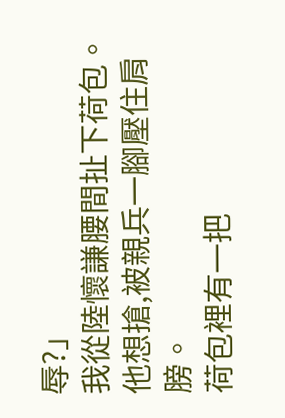辱?」
我從陸懷謙腰間扯下荷包。
他想搶,被親兵一腳壓住肩膀。
荷包裡有一把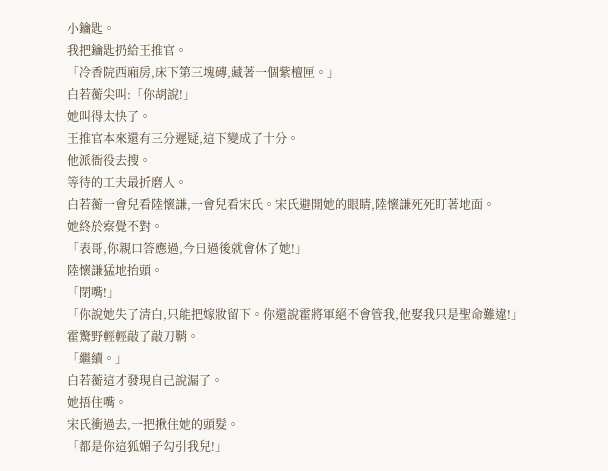小鑰匙。
我把鑰匙扔給王推官。
「冷香院西廂房,床下第三塊磚,藏著一個紫檀匣。」
白若蘅尖叫:「你胡說!」
她叫得太快了。
王推官本來還有三分遲疑,這下變成了十分。
他派衙役去搜。
等待的工夫最折磨人。
白若蘅一會兒看陸懷謙,一會兒看宋氏。宋氏避開她的眼睛,陸懷謙死死盯著地面。
她終於察覺不對。
「表哥,你親口答應過,今日過後就會休了她!」
陸懷謙猛地抬頭。
「閉嘴!」
「你說她失了清白,只能把嫁妝留下。你還說霍將軍絕不會管我,他娶我只是聖命難違!」
霍驚野輕輕敲了敲刀鞘。
「繼續。」
白若蘅這才發現自己說漏了。
她捂住嘴。
宋氏衝過去,一把揪住她的頭髮。
「都是你這狐媚子勾引我兒!」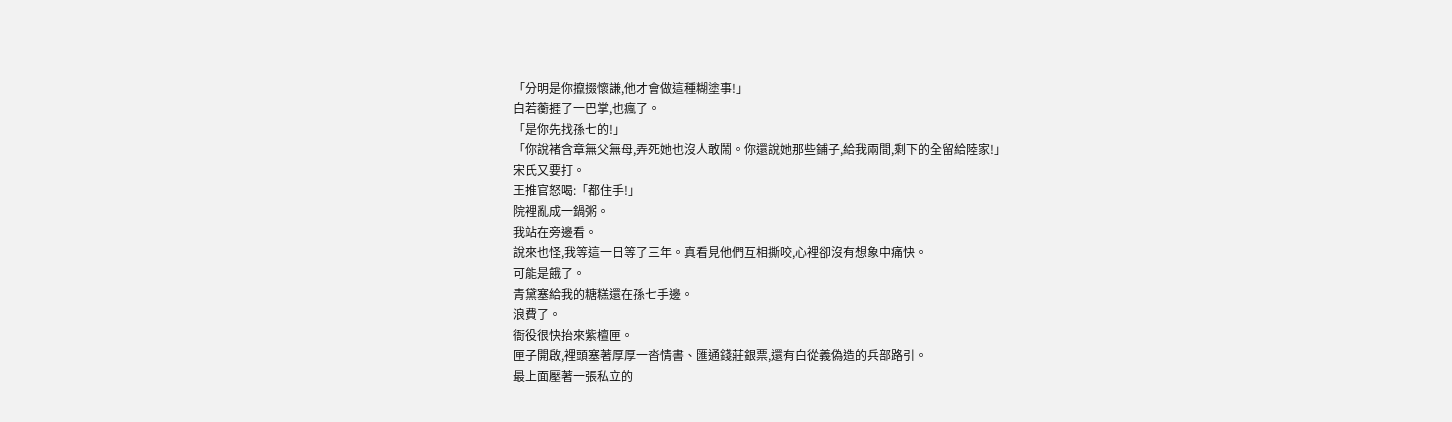「分明是你攛掇懷謙,他才會做這種糊塗事!」
白若蘅捱了一巴掌,也瘋了。
「是你先找孫七的!」
「你說褚含章無父無母,弄死她也沒人敢鬧。你還說她那些鋪子,給我兩間,剩下的全留給陸家!」
宋氏又要打。
王推官怒喝:「都住手!」
院裡亂成一鍋粥。
我站在旁邊看。
說來也怪,我等這一日等了三年。真看見他們互相撕咬,心裡卻沒有想象中痛快。
可能是餓了。
青黛塞給我的糖糕還在孫七手邊。
浪費了。
衙役很快抬來紫檀匣。
匣子開啟,裡頭塞著厚厚一沓情書、匯通錢莊銀票,還有白從義偽造的兵部路引。
最上面壓著一張私立的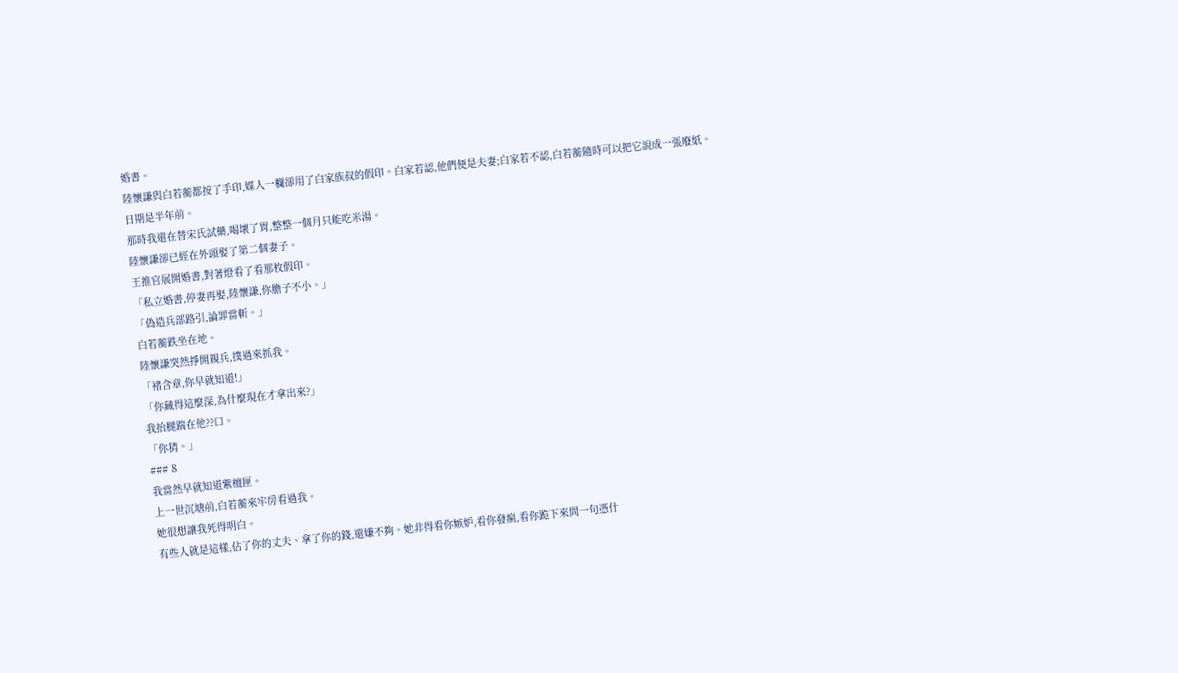婚書。
陸懷謙與白若蘅都按了手印,媒人一欄卻用了白家族叔的假印。白家若認,他們便是夫妻;白家若不認,白若蘅隨時可以把它說成一張廢紙。
日期是半年前。
那時我還在替宋氏試藥,喝壞了胃,整整一個月只能吃米湯。
陸懷謙卻已經在外頭娶了第二個妻子。
王推官展開婚書,對著燈看了看那枚假印。
「私立婚書,停妻再娶,陸懷謙,你膽子不小。」
「偽造兵部路引,論罪當斬。」
白若蘅跌坐在地。
陸懷謙突然掙開親兵,撲過來抓我。
「褚含章,你早就知道!」
「你藏得這麼深,為什麼現在才拿出來?」
我抬腿踹在他??口。
「你猜。」
### 8
我當然早就知道紫檀匣。
上一世沉塘前,白若蘅來牢房看過我。
她很想讓我死得明白。
有些人就是這樣,佔了你的丈夫、拿了你的錢,還嫌不夠。她非得看你嫉妒,看你發瘋,看你跪下來問一句憑什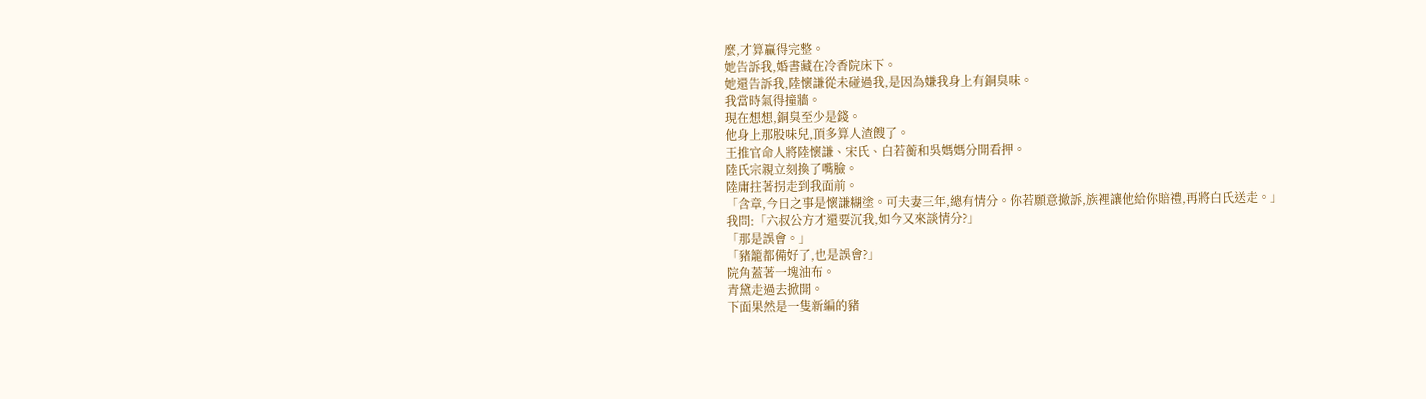麼,才算贏得完整。
她告訴我,婚書藏在冷香院床下。
她還告訴我,陸懷謙從未碰過我,是因為嫌我身上有銅臭味。
我當時氣得撞牆。
現在想想,銅臭至少是錢。
他身上那股味兒,頂多算人渣餿了。
王推官命人將陸懷謙、宋氏、白若蘅和吳媽媽分開看押。
陸氏宗親立刻換了嘴臉。
陸庸拄著拐走到我面前。
「含章,今日之事是懷謙糊塗。可夫妻三年,總有情分。你若願意撤訴,族裡讓他給你賠禮,再將白氏送走。」
我問:「六叔公方才還要沉我,如今又來談情分?」
「那是誤會。」
「豬籠都備好了,也是誤會?」
院角蓋著一塊油布。
青黛走過去掀開。
下面果然是一隻新編的豬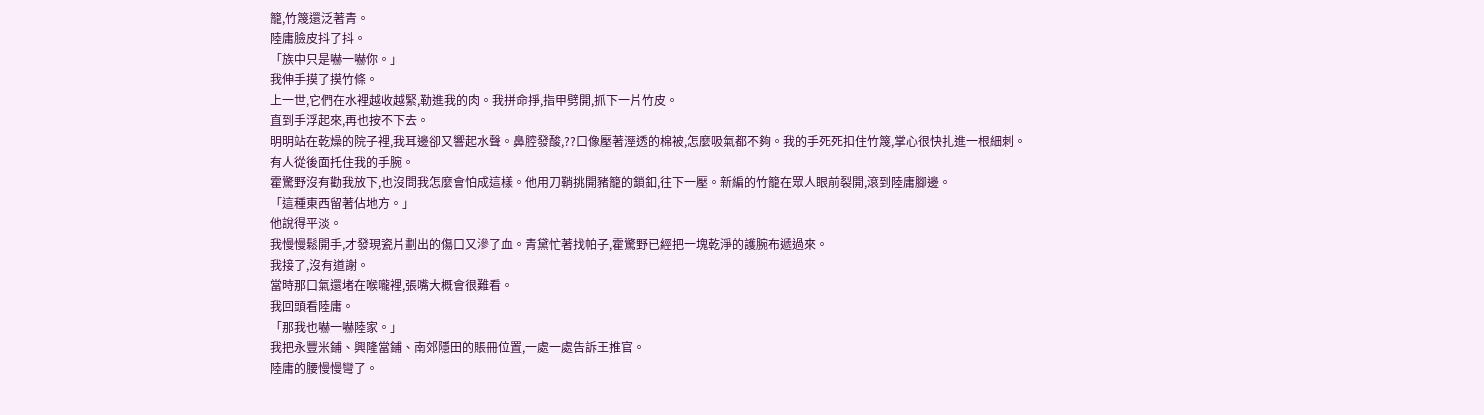籠,竹篾還泛著青。
陸庸臉皮抖了抖。
「族中只是嚇一嚇你。」
我伸手摸了摸竹條。
上一世,它們在水裡越收越緊,勒進我的肉。我拼命掙,指甲劈開,抓下一片竹皮。
直到手浮起來,再也按不下去。
明明站在乾燥的院子裡,我耳邊卻又響起水聲。鼻腔發酸,??口像壓著溼透的棉被,怎麼吸氣都不夠。我的手死死扣住竹篾,掌心很快扎進一根細刺。
有人從後面托住我的手腕。
霍驚野沒有勸我放下,也沒問我怎麼會怕成這樣。他用刀鞘挑開豬籠的鎖釦,往下一壓。新編的竹籠在眾人眼前裂開,滾到陸庸腳邊。
「這種東西留著佔地方。」
他說得平淡。
我慢慢鬆開手,才發現瓷片劃出的傷口又滲了血。青黛忙著找帕子,霍驚野已經把一塊乾淨的護腕布遞過來。
我接了,沒有道謝。
當時那口氣還堵在喉嚨裡,張嘴大概會很難看。
我回頭看陸庸。
「那我也嚇一嚇陸家。」
我把永豐米鋪、興隆當鋪、南郊隱田的賬冊位置,一處一處告訴王推官。
陸庸的腰慢慢彎了。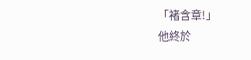「褚含章!」
他終於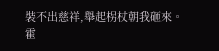裝不出慈祥,舉起柺杖朝我砸來。
霍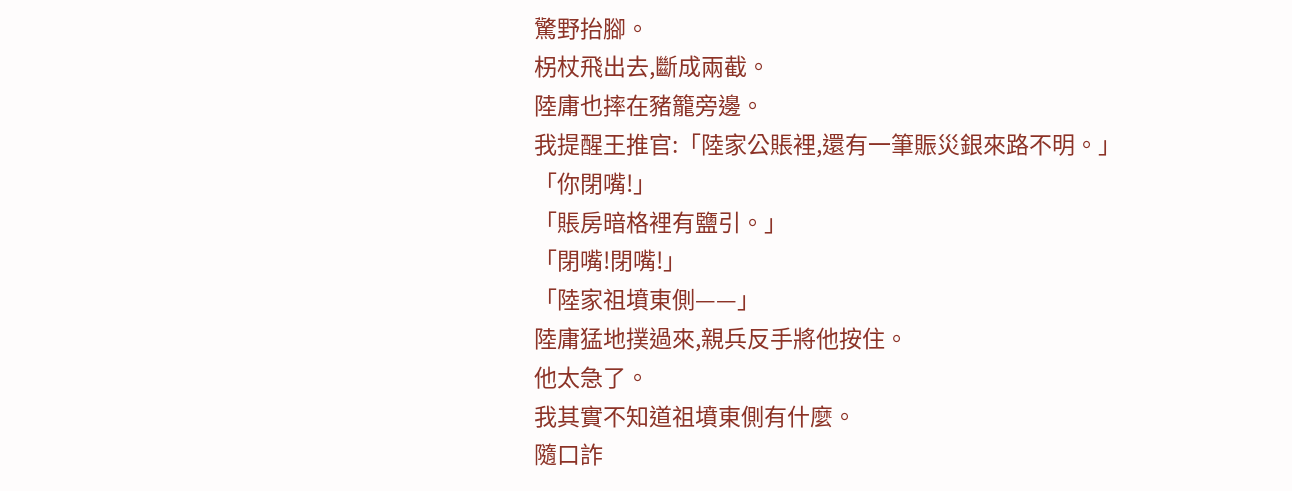驚野抬腳。
柺杖飛出去,斷成兩截。
陸庸也摔在豬籠旁邊。
我提醒王推官:「陸家公賬裡,還有一筆賑災銀來路不明。」
「你閉嘴!」
「賬房暗格裡有鹽引。」
「閉嘴!閉嘴!」
「陸家祖墳東側——」
陸庸猛地撲過來,親兵反手將他按住。
他太急了。
我其實不知道祖墳東側有什麼。
隨口詐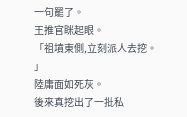一句罷了。
王推官眯起眼。
「祖墳東側,立刻派人去挖。
」
陸庸面如死灰。
後來真挖出了一批私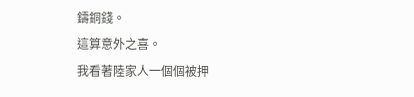鑄銅錢。
這算意外之喜。
我看著陸家人一個個被押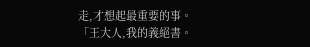走,才想起最重要的事。
「王大人,我的義絕書。